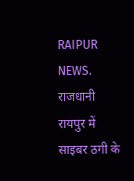RAIPUR NEWS. राजधानी रायपुर में साइबर ठगी के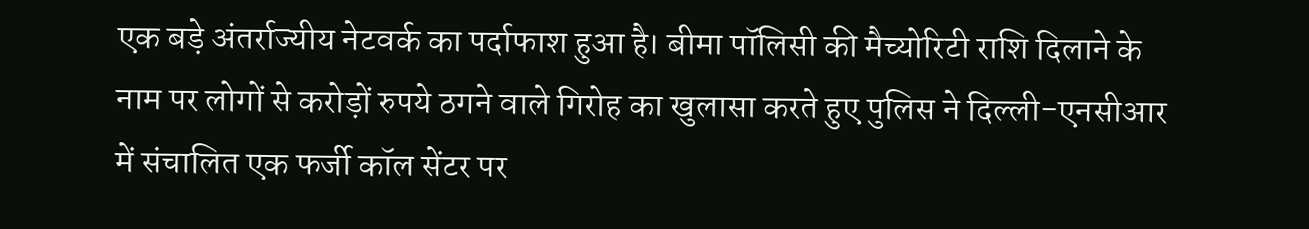एक बड़े अंतर्राज्यीय नेटवर्क का पर्दाफाश हुआ है। बीमा पॉलिसी की मैच्योरिटी राशि दिलाने के नाम पर लोगों से करोड़ों रुपये ठगने वाले गिरोह का खुलासा करते हुए पुलिस ने दिल्ली-एनसीआर में संचालित एक फर्जी कॉल सेंटर पर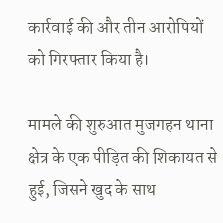कार्रवाई की और तीन आरोपियों को गिरफ्तार किया है।

मामले की शुरुआत मुजगहन थाना क्षेत्र के एक पीड़ित की शिकायत से हुई, जिसने खुद के साथ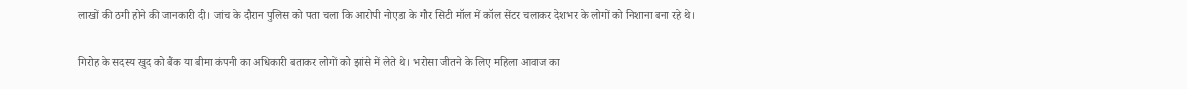लाखों की ठगी होने की जानकारी दी। जांच के दौरान पुलिस को पता चला कि आरोपी नोएडा के गौर सिटी मॉल में कॉल सेंटर चलाकर देशभर के लोगों को निशाना बना रहे थे।

गिरोह के सदस्य खुद को बैंक या बीमा कंपनी का अधिकारी बताकर लोगों को झांसे में लेते थे। भरोसा जीतने के लिए महिला आवाज का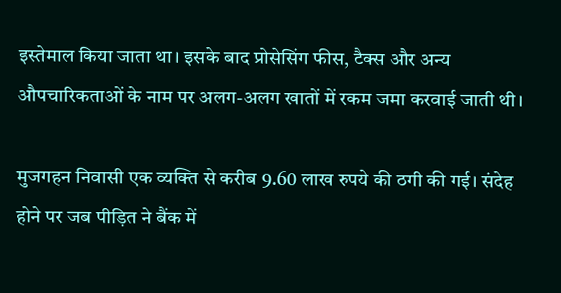इस्तेमाल किया जाता था। इसके बाद प्रोसेसिंग फीस, टैक्स और अन्य औपचारिकताओं के नाम पर अलग-अलग खातों में रकम जमा करवाई जाती थी।

मुजगहन निवासी एक व्यक्ति से करीब 9.60 लाख रुपये की ठगी की गई। संदेह होने पर जब पीड़ित ने बैंक में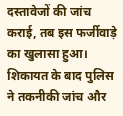दस्तावेजों की जांच कराई, तब इस फर्जीवाड़े का खुलासा हुआ। शिकायत के बाद पुलिस ने तकनीकी जांच और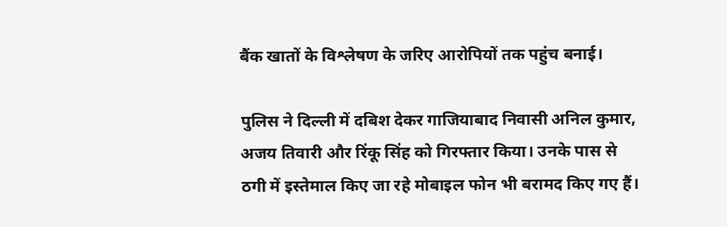बैंक खातों के विश्लेषण के जरिए आरोपियों तक पहुंच बनाई।

पुलिस ने दिल्ली में दबिश देकर गाजियाबाद निवासी अनिल कुमार, अजय तिवारी और रिंकू सिंह को गिरफ्तार किया। उनके पास से ठगी में इस्तेमाल किए जा रहे मोबाइल फोन भी बरामद किए गए हैं।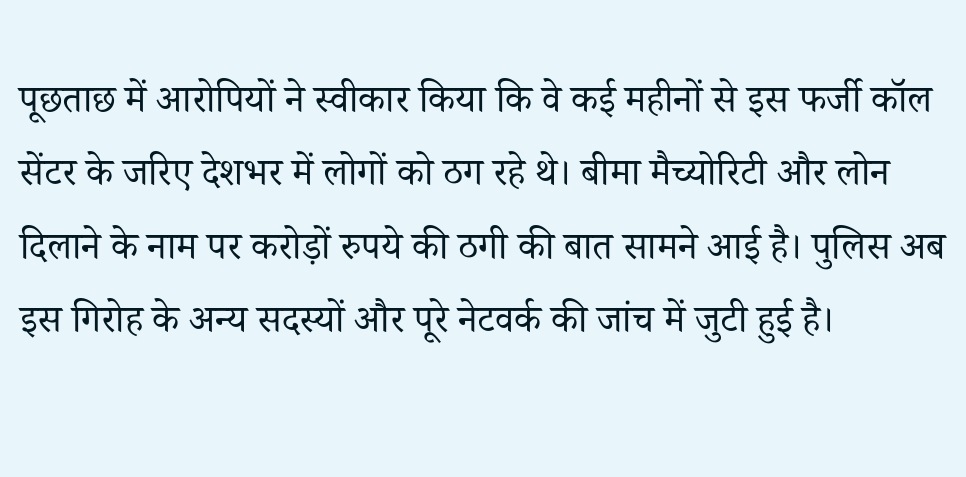पूछताछ में आरोपियों ने स्वीकार किया कि वे कई महीनों से इस फर्जी कॉल सेंटर के जरिए देशभर में लोगों को ठग रहे थे। बीमा मैच्योरिटी और लोन दिलाने के नाम पर करोड़ों रुपये की ठगी की बात सामने आई है। पुलिस अब इस गिरोह के अन्य सदस्यों और पूरे नेटवर्क की जांच में जुटी हुई है।